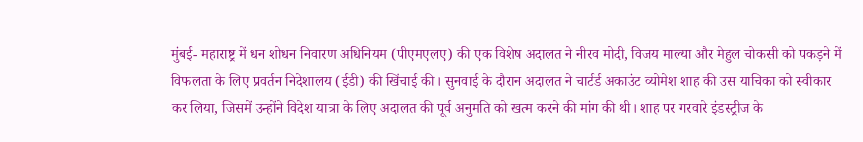मुंबई- महाराष्ट्र में धन शोधन निवारण अधिनियम (पीएमएलए) की एक विशेष अदालत ने नीरव मोदी, विजय माल्या और मेहुल चोकसी को पकड़ने में विफलता के लिए प्रवर्तन निदेशालय (ईडी) की खिंचाई की। सुनवाई के दौरान अदालत ने चार्टर्ड अकाउंट व्योमेश शाह की उस याचिका को स्वीकार कर लिया, जिसमें उन्होंने विदेश यात्रा के लिए अदालत की पूर्व अनुमति को खत्म करने की मांग की थी। शाह पर गरवारे इंडस्ट्रीज के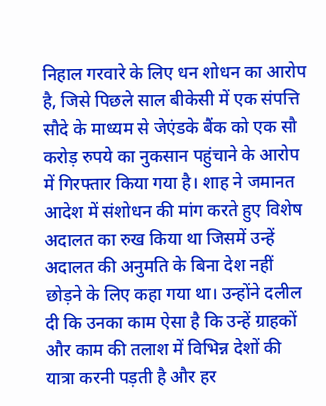निहाल गरवारे के लिए धन शोधन का आरोप है, जिसे पिछले साल बीकेसी में एक संपत्ति सौदे के माध्यम से जेएंडके बैंक को एक सौ करोड़ रुपये का नुकसान पहुंचाने के आरोप में गिरफ्तार किया गया है। शाह ने जमानत आदेश में संशोधन की मांग करते हुए विशेष अदालत का रुख किया था जिसमें उन्हें अदालत की अनुमति के बिना देश नहीं छोड़ने के लिए कहा गया था। उन्होंने दलील दी कि उनका काम ऐसा है कि उन्हें ग्राहकों और काम की तलाश में विभिन्न देशों की यात्रा करनी पड़ती है और हर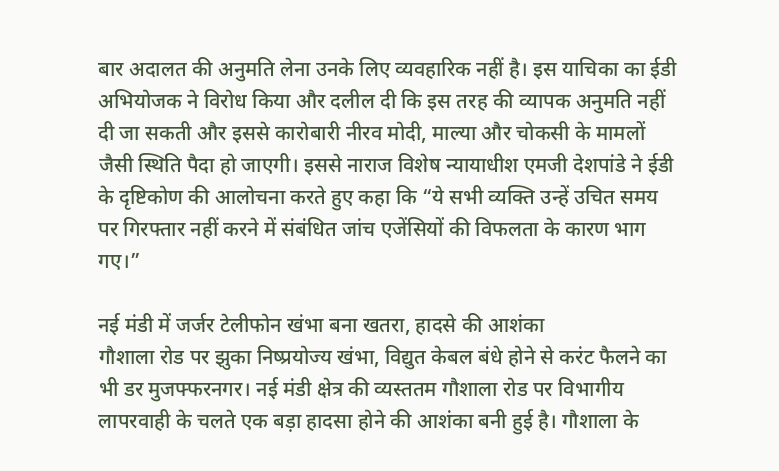बार अदालत की अनुमति लेना उनके लिए व्यवहारिक नहीं है। इस याचिका का ईडी अभियोजक ने विरोध किया और दलील दी कि इस तरह की व्यापक अनुमति नहीं दी जा सकती और इससे कारोबारी नीरव मोदी, माल्या और चोकसी के मामलों जैसी स्थिति पैदा हो जाएगी। इससे नाराज विशेष न्यायाधीश एमजी देशपांडे ने ईडी के दृष्टिकोण की आलोचना करते हुए कहा कि “ये सभी व्यक्ति उन्हें उचित समय पर गिरफ्तार नहीं करने में संबंधित जांच एजेंसियों की विफलता के कारण भाग गए।”

नई मंडी में जर्जर टेलीफोन खंभा बना खतरा, हादसे की आशंका
गौशाला रोड पर झुका निष्प्रयोज्य खंभा, विद्युत केबल बंधे होने से करंट फैलने का भी डर मुजफ्फरनगर। नई मंडी क्षेत्र की व्यस्ततम गौशाला रोड पर विभागीय लापरवाही के चलते एक बड़ा हादसा होने की आशंका बनी हुई है। गौशाला के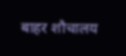बाहर शौचालय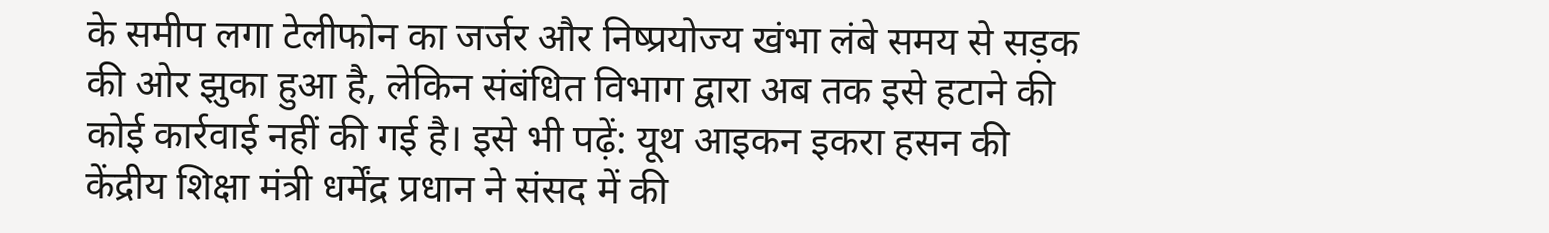के समीप लगा टेलीफोन का जर्जर और निष्प्रयोज्य खंभा लंबे समय से सड़क की ओर झुका हुआ है, लेकिन संबंधित विभाग द्वारा अब तक इसे हटाने की कोई कार्रवाई नहीं की गई है। इसे भी पढ़ें: यूथ आइकन इकरा हसन की केंद्रीय शिक्षा मंत्री धर्मेंद्र प्रधान ने संसद में की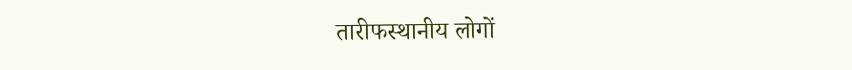तारीफस्थानीय लोगों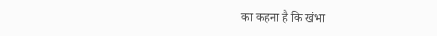का कहना है कि खंभा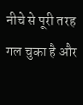नीचे से पूरी तरह गल चुका है और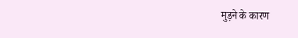मुड़ने के कारण